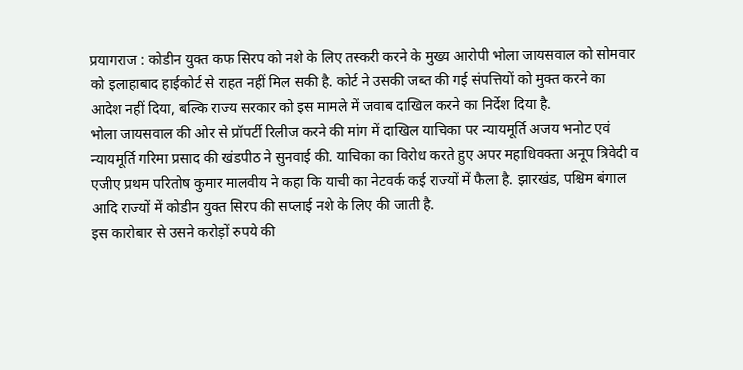प्रयागराज : कोडीन युक्त कफ सिरप को नशे के लिए तस्करी करने के मुख्य आरोपी भोला जायसवाल को सोमवार को इलाहाबाद हाईकोर्ट से राहत नहीं मिल सकी है. कोर्ट ने उसकी जब्त की गई संपत्तियों को मुक्त करने का आदेश नहीं दिया, बल्कि राज्य सरकार को इस मामले में जवाब दाखिल करने का निर्देश दिया है.
भोला जायसवाल की ओर से प्रॉपर्टी रिलीज करने की मांग में दाखिल याचिका पर न्यायमूर्ति अजय भनोट एवं न्यायमूर्ति गरिमा प्रसाद की खंडपीठ ने सुनवाई की. याचिका का विरोध करते हुए अपर महाधिवक्ता अनूप त्रिवेदी व एजीए प्रथम परितोष कुमार मालवीय ने कहा कि याची का नेटवर्क कई राज्यों में फैला है. झारखंड, पश्चिम बंगाल आदि राज्यों में कोडीन युक्त सिरप की सप्लाई नशे के लिए की जाती है.
इस कारोबार से उसने करोड़ों रुपये की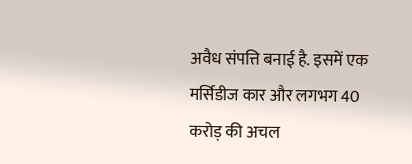अवैध संपत्ति बनाई है. इसमें एक मर्सिडीज कार और लगभग 40 करोड़ की अचल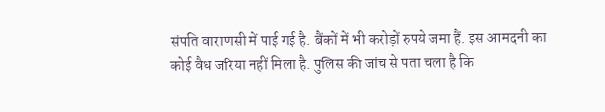संपति वाराणसी में पाई गई है. बैंकों में भी करोड़ों रुपये जमा हैं. इस आमदनी का कोई वैध जरिया नहीं मिला है. पुलिस की जांच से पता चला है कि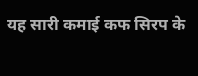यह सारी कमाई कफ सिरप के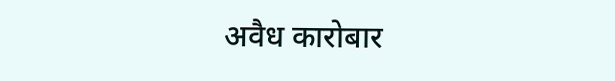अवैध कारोबार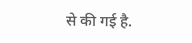से की गई है.